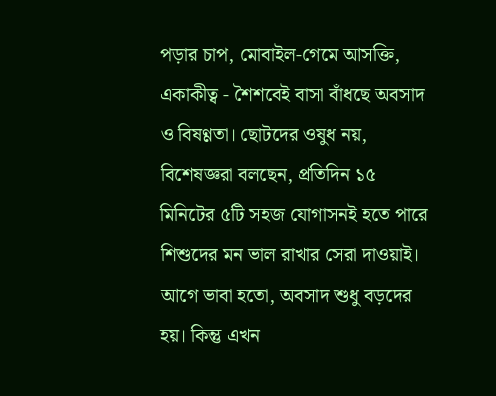পড়ার চাপ, মোবাইল-গেমে আসক্তি, একাকীত্ব - শৈশবেই বাসা বাঁধছে অবসাদ ও বিষণ্ণতা। ছোটদের ওষুধ নয়, বিশেষজ্ঞরা বলছেন, প্রতিদিন ১৫ মিনিটের ৫টি সহজ যোগাসনই হতে পারে শিশুদের মন ভাল রাখার সেরা দাওয়াই।
আগে ভাবা হতো, অবসাদ শুধু বড়দের হয়। কিন্তু এখন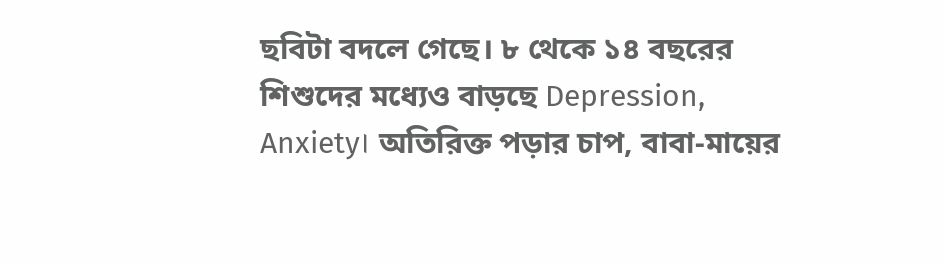ছবিটা বদলে গেছে। ৮ থেকে ১৪ বছরের শিশুদের মধ্যেও বাড়ছে Depression, Anxiety। অতিরিক্ত পড়ার চাপ, বাবা-মায়ের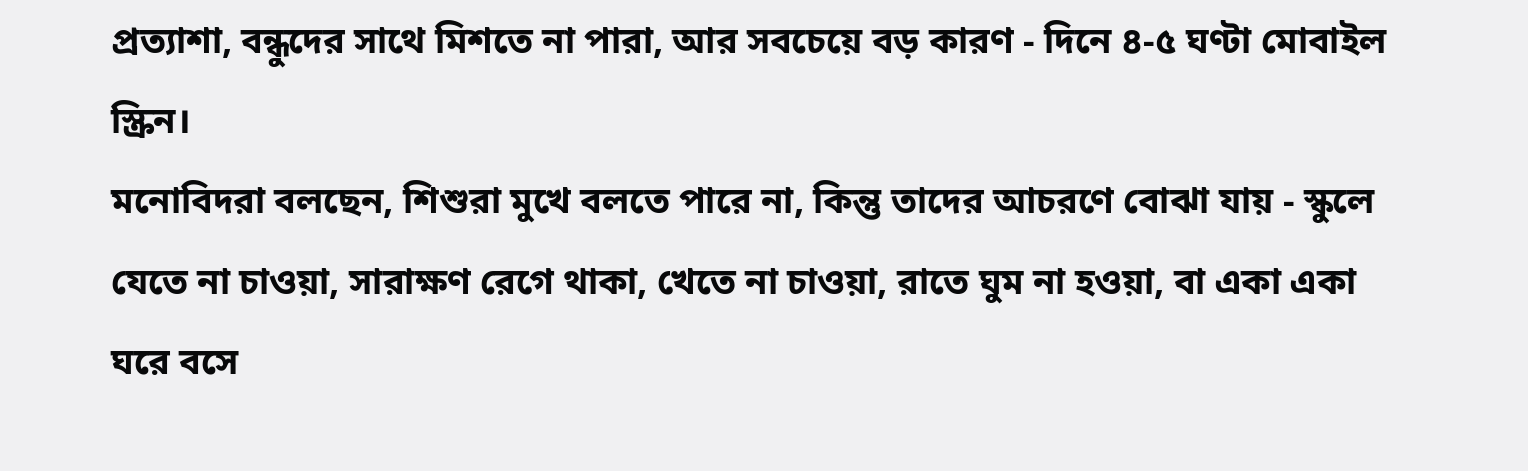প্রত্যাশা, বন্ধুদের সাথে মিশতে না পারা, আর সবচেয়ে বড় কারণ - দিনে ৪-৫ ঘণ্টা মোবাইল স্ক্রিন।
মনোবিদরা বলছেন, শিশুরা মুখে বলতে পারে না, কিন্তু তাদের আচরণে বোঝা যায় - স্কুলে যেতে না চাওয়া, সারাক্ষণ রেগে থাকা, খেতে না চাওয়া, রাতে ঘুম না হওয়া, বা একা একা ঘরে বসে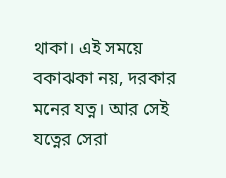থাকা। এই সময়ে বকাঝকা নয়, দরকার মনের যত্ন। আর সেই যত্নের সেরা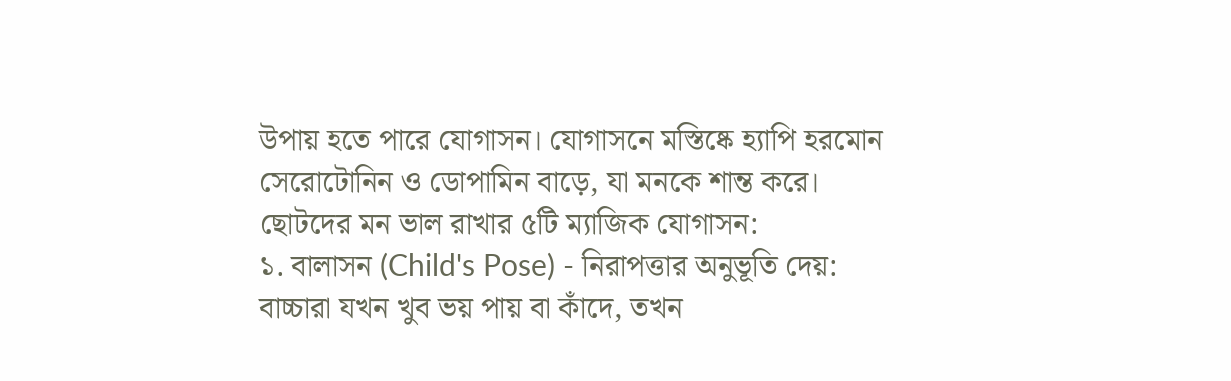উপায় হতে পারে যোগাসন। যোগাসনে মস্তিষ্কে হ্যাপি হরমোন সেরোটোনিন ও ডোপামিন বাড়ে, যা মনকে শান্ত করে।
ছোটদের মন ভাল রাখার ৫টি ম্যাজিক যোগাসন:
১. বালাসন (Child's Pose) - নিরাপত্তার অনুভূতি দেয়:
বাচ্চারা যখন খুব ভয় পায় বা কাঁদে, তখন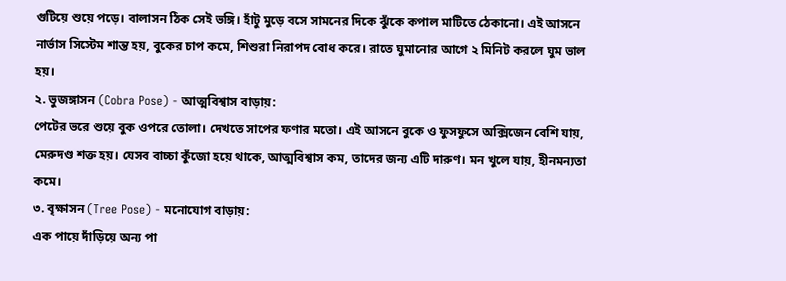গুটিয়ে শুয়ে পড়ে। বালাসন ঠিক সেই ভঙ্গি। হাঁটু মুড়ে বসে সামনের দিকে ঝুঁকে কপাল মাটিতে ঠেকানো। এই আসনে নার্ভাস সিস্টেম শান্ত হয়, বুকের চাপ কমে, শিশুরা নিরাপদ বোধ করে। রাতে ঘুমানোর আগে ২ মিনিট করলে ঘুম ভাল হয়।
২. ভুজঙ্গাসন (Cobra Pose) - আত্মবিশ্বাস বাড়ায়:
পেটের ভরে শুয়ে বুক ওপরে তোলা। দেখতে সাপের ফণার মতো। এই আসনে বুকে ও ফুসফুসে অক্সিজেন বেশি যায়, মেরুদণ্ড শক্ত হয়। যেসব বাচ্চা কুঁজো হয়ে থাকে, আত্মবিশ্বাস কম, তাদের জন্য এটি দারুণ। মন খুলে যায়, হীনমন্যতা কমে।
৩. বৃক্ষাসন (Tree Pose) - মনোযোগ বাড়ায়:
এক পায়ে দাঁড়িয়ে অন্য পা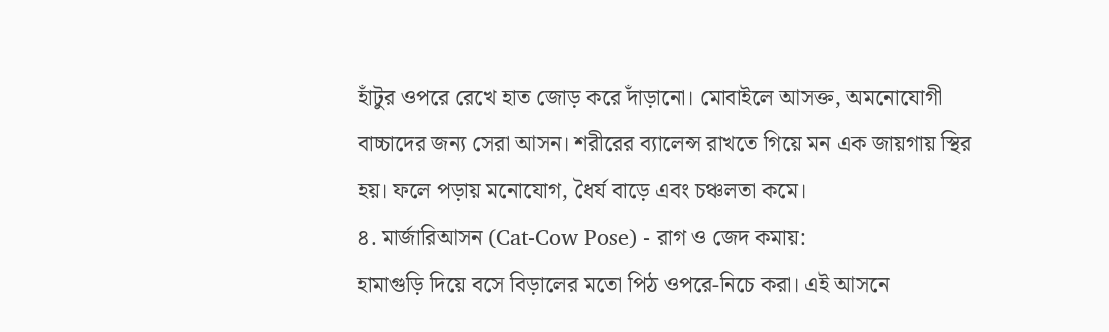হাঁটুর ওপরে রেখে হাত জোড় করে দাঁড়ানো। মোবাইলে আসক্ত, অমনোযোগী বাচ্চাদের জন্য সেরা আসন। শরীরের ব্যালেন্স রাখতে গিয়ে মন এক জায়গায় স্থির হয়। ফলে পড়ায় মনোযোগ, ধৈর্য বাড়ে এবং চঞ্চলতা কমে।
৪. মার্জারিআসন (Cat-Cow Pose) - রাগ ও জেদ কমায়:
হামাগুড়ি দিয়ে বসে বিড়ালের মতো পিঠ ওপরে-নিচে করা। এই আসনে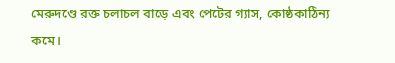মেরুদণ্ডে রক্ত চলাচল বাড়ে এবং পেটের গ্যাস, কোষ্ঠকাঠিন্য কমে।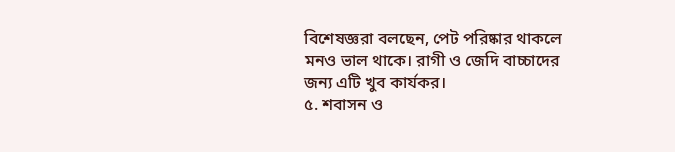বিশেষজ্ঞরা বলছেন, পেট পরিষ্কার থাকলে মনও ভাল থাকে। রাগী ও জেদি বাচ্চাদের জন্য এটি খুব কার্যকর।
৫. শবাসন ও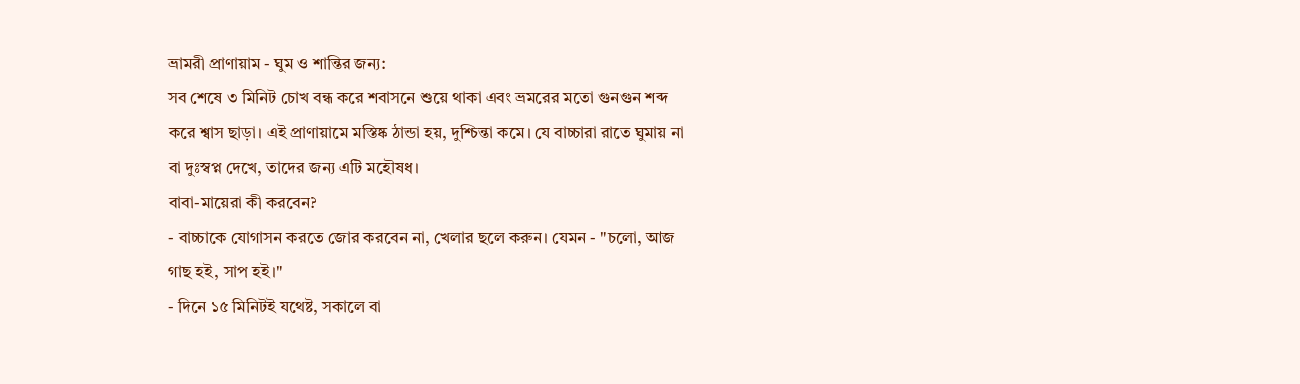ভ্রামরী প্রাণায়াম - ঘুম ও শান্তির জন্য:
সব শেষে ৩ মিনিট চোখ বন্ধ করে শবাসনে শুয়ে থাকা এবং ভ্রমরের মতো গুনগুন শব্দ করে শ্বাস ছাড়া। এই প্রাণায়ামে মস্তিষ্ক ঠান্ডা হয়, দুশ্চিন্তা কমে। যে বাচ্চারা রাতে ঘুমায় না বা দুঃস্বপ্ন দেখে, তাদের জন্য এটি মহৌষধ।
বাবা-মায়েরা কী করবেন?
- বাচ্চাকে যোগাসন করতে জোর করবেন না, খেলার ছলে করুন। যেমন - "চলো, আজ গাছ হই, সাপ হই।"
- দিনে ১৫ মিনিটই যথেষ্ট, সকালে বা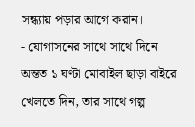সন্ধ্যায় পড়ার আগে করান।
- যোগাসনের সাথে সাথে দিনে অন্তত ১ ঘণ্টা মোবাইল ছাড়া বাইরে খেলতে দিন, তার সাথে গল্প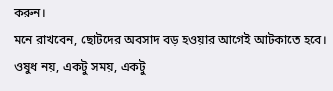করুন।
মনে রাখবেন, ছোটদের অবসাদ বড় হওয়ার আগেই আটকাতে হবে। ওষুধ নয়, একটু সময়, একটু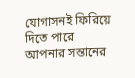যোগাসনই ফিরিয়ে দিতে পারে আপনার সন্তানের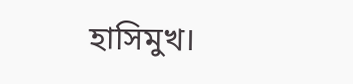হাসিমুখ।